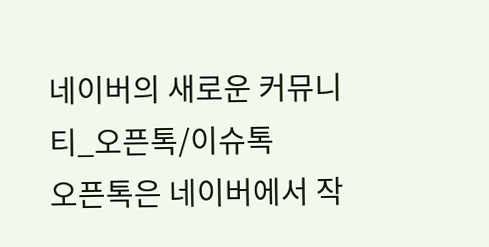네이버의 새로운 커뮤니티_오픈톡/이슈톡
오픈톡은 네이버에서 작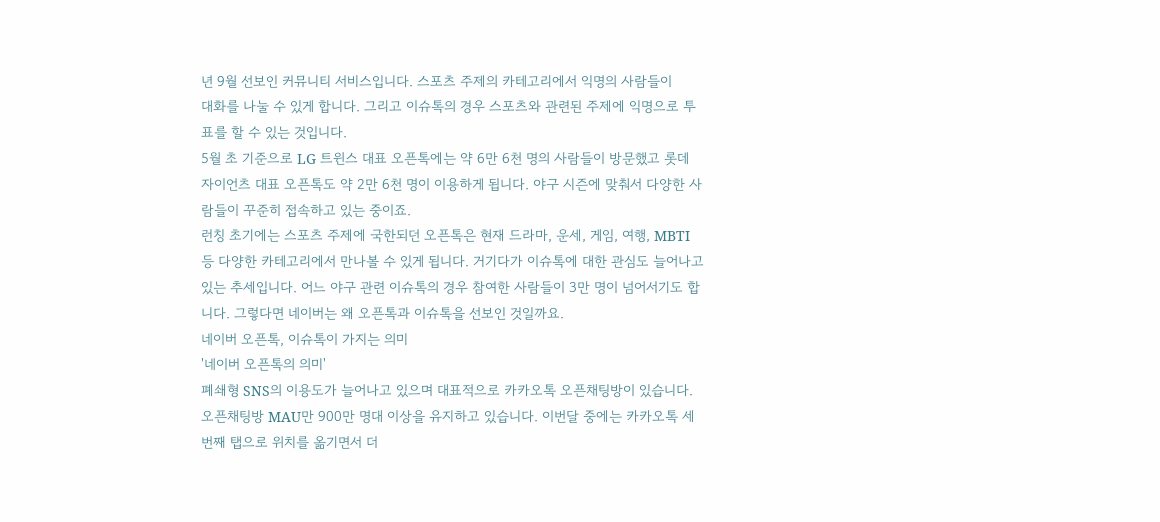년 9월 선보인 커뮤니티 서비스입니다. 스포츠 주제의 카테고리에서 익명의 사람들이
대화를 나눌 수 있게 합니다. 그리고 이슈톡의 경우 스포츠와 관련된 주제에 익명으로 투표를 할 수 있는 것입니다.
5월 초 기준으로 LG 트윈스 대표 오픈톡에는 약 6만 6천 명의 사람들이 방문했고 롯데 자이언츠 대표 오픈톡도 약 2만 6천 명이 이용하게 됩니다. 야구 시즌에 맞춰서 다양한 사람들이 꾸준히 접속하고 있는 중이죠.
런칭 초기에는 스포츠 주제에 국한되던 오픈톡은 현재 드라마, 운세, 게임, 여행, MBTI 등 다양한 카테고리에서 만나볼 수 있게 됩니다. 거기다가 이슈톡에 대한 관심도 늘어나고 있는 추세입니다. 어느 야구 관련 이슈톡의 경우 참여한 사람들이 3만 명이 넘어서기도 합니다. 그렇다면 네이버는 왜 오픈톡과 이슈톡을 선보인 것일까요.
네이버 오픈톡, 이슈톡이 가지는 의미
'네이버 오픈톡의 의미'
폐쇄형 SNS의 이용도가 늘어나고 있으며 대표적으로 카카오톡 오픈채팅방이 있습니다. 오픈채팅방 MAU만 900만 명대 이상을 유지하고 있습니다. 이번달 중에는 카카오톡 세 번째 탭으로 위치를 옮기면서 더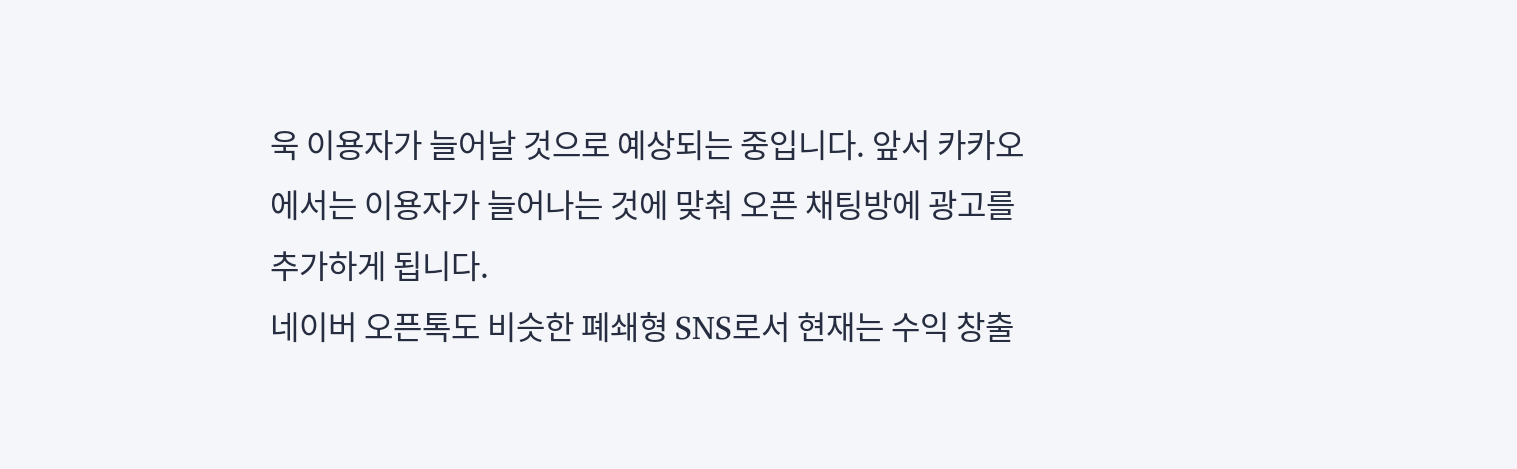욱 이용자가 늘어날 것으로 예상되는 중입니다. 앞서 카카오에서는 이용자가 늘어나는 것에 맞춰 오픈 채팅방에 광고를 추가하게 됩니다.
네이버 오픈톡도 비슷한 폐쇄형 SNS로서 현재는 수익 창출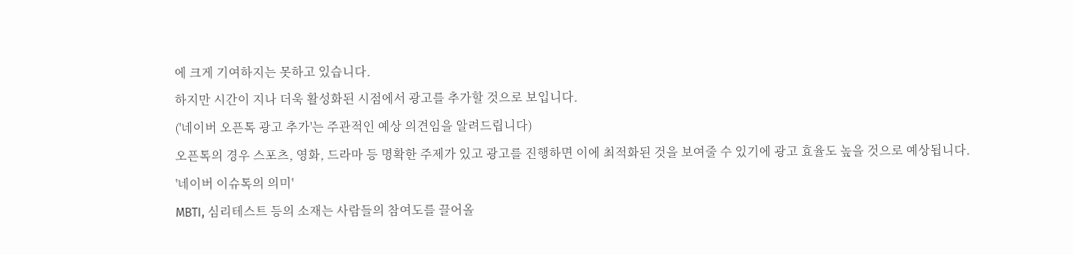에 크게 기여하지는 못하고 있습니다.
하지만 시간이 지나 더욱 활성화된 시점에서 광고를 추가할 것으로 보입니다.
('네이버 오픈톡 광고 추가'는 주관적인 예상 의견임을 알려드립니다)
오픈톡의 경우 스포츠, 영화, 드라마 등 명확한 주제가 있고 광고를 진행하면 이에 최적화된 것을 보여줄 수 있기에 광고 효율도 높을 것으로 예상됩니다.
'네이버 이슈톡의 의미'
MBTI, 심리테스트 등의 소재는 사람들의 참여도를 끌어올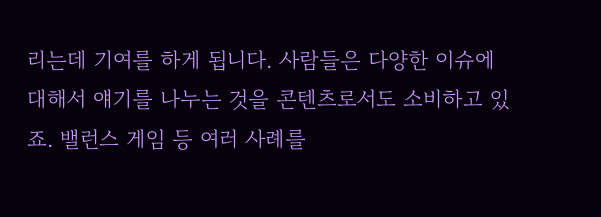리는데 기여를 하게 됩니다. 사람들은 다양한 이슈에 대해서 얘기를 나누는 것을 콘텐츠로서도 소비하고 있죠. 밸런스 게임 등 여러 사례를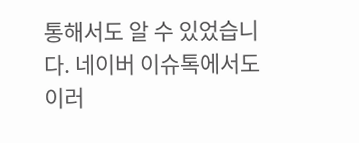통해서도 알 수 있었습니다. 네이버 이슈톡에서도 이러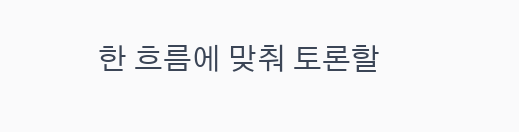한 흐름에 맞춰 토론할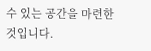수 있는 공간을 마련한 것입니다.